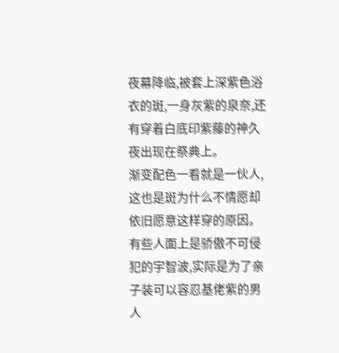夜幕降临,被套上深紫色浴衣的斑,一身灰紫的泉奈,还有穿着白底印紫藤的神久夜出现在祭典上。
渐变配色一看就是一伙人,这也是斑为什么不情愿却依旧愿意这样穿的原因。有些人面上是骄傲不可侵犯的宇智波,实际是为了亲子装可以容忍基佬紫的男人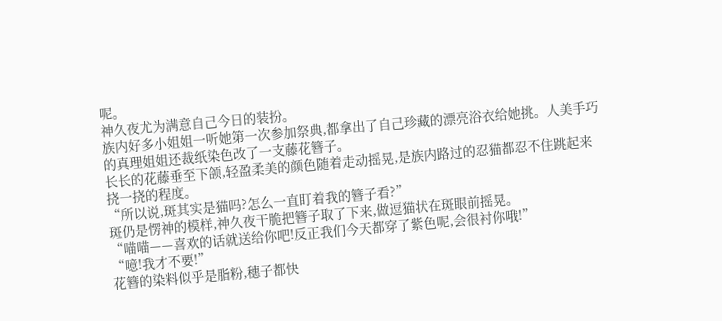呢。
神久夜尤为满意自己今日的装扮。
族内好多小姐姐一听她第一次参加祭典,都拿出了自己珍藏的漂亮浴衣给她挑。人美手巧的真理姐姐还裁纸染色改了一支藤花簪子。
长长的花藤垂至下颌,轻盈柔美的颜色随着走动摇晃,是族内路过的忍猫都忍不住跳起来挠一挠的程度。
“所以说,斑其实是猫吗?怎么一直盯着我的簪子看?”
斑仍是愣神的模样,神久夜干脆把簪子取了下来,做逗猫状在斑眼前摇晃。
“喵喵——喜欢的话就送给你吧!反正我们今天都穿了紫色呢,会很衬你哦!”
“噫!我才不要!”
花簪的染料似乎是脂粉,穗子都快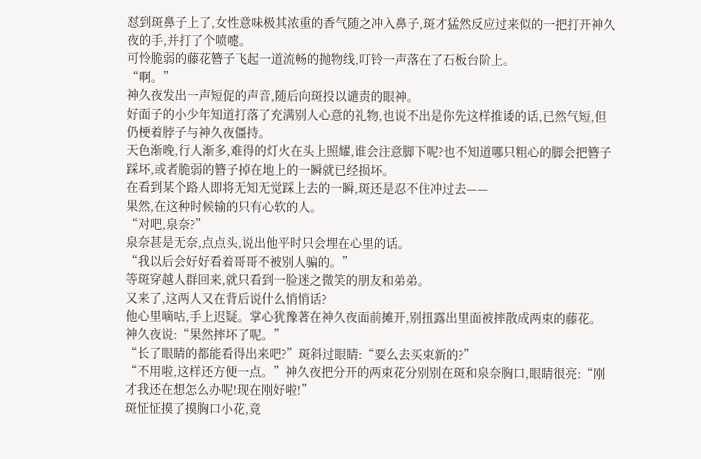怼到斑鼻子上了,女性意味极其浓重的香气随之冲入鼻子,斑才猛然反应过来似的一把打开神久夜的手,并打了个喷嚏。
可怜脆弱的藤花簪子飞起一道流畅的抛物线,叮铃一声落在了石板台阶上。
“啊。”
神久夜发出一声短促的声音,随后向斑投以谴责的眼神。
好面子的小少年知道打落了充满别人心意的礼物,也说不出是你先这样推诿的话,已然气短,但仍梗着脖子与神久夜僵持。
天色渐晚,行人渐多,难得的灯火在头上照耀,谁会注意脚下呢?也不知道哪只粗心的脚会把簪子踩坏,或者脆弱的簪子掉在地上的一瞬就已经损坏。
在看到某个路人即将无知无觉踩上去的一瞬,斑还是忍不住冲过去——
果然,在这种时候输的只有心软的人。
“对吧,泉奈?”
泉奈甚是无奈,点点头,说出他平时只会埋在心里的话。
“我以后会好好看着哥哥不被别人骗的。”
等斑穿越人群回来,就只看到一脸迷之微笑的朋友和弟弟。
又来了,这两人又在背后说什么悄悄话?
他心里嘀咕,手上迟疑。掌心犹豫著在神久夜面前摊开,别扭露出里面被摔散成两束的藤花。
神久夜说:“果然摔坏了呢。”
“长了眼睛的都能看得出来吧?”斑斜过眼睛:“要么去买束新的?”
“不用啦,这样还方便一点。”神久夜把分开的两束花分别别在斑和泉奈胸口,眼睛很亮:“刚才我还在想怎么办呢!现在刚好啦!”
斑怔怔摸了摸胸口小花,竟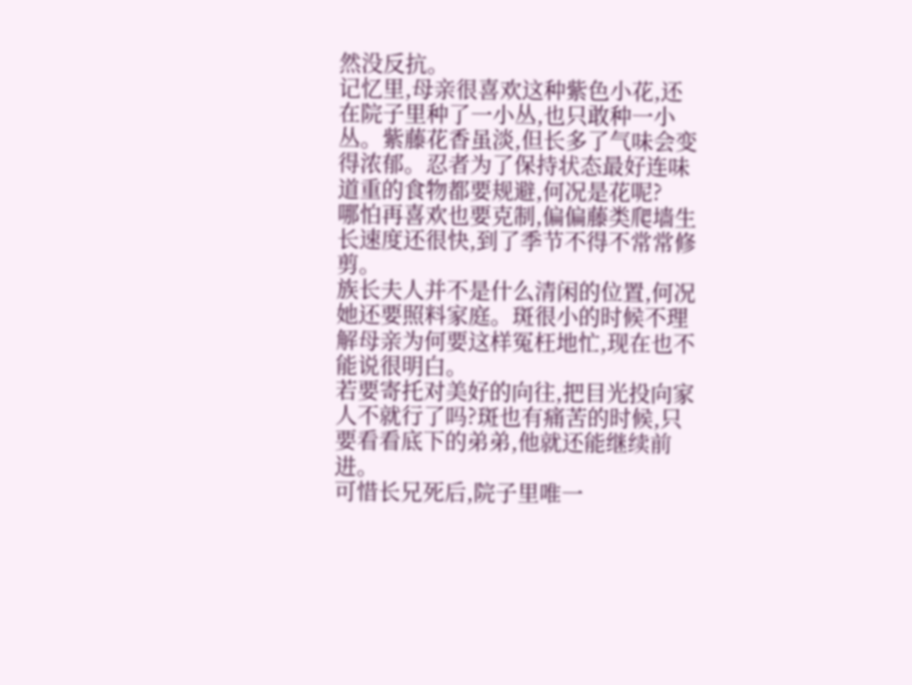然没反抗。
记忆里,母亲很喜欢这种紫色小花,还在院子里种了一小丛,也只敢种一小丛。紫藤花香虽淡,但长多了气味会变得浓郁。忍者为了保持状态最好连味道重的食物都要规避,何况是花呢?
哪怕再喜欢也要克制,偏偏藤类爬墙生长速度还很快,到了季节不得不常常修剪。
族长夫人并不是什么清闲的位置,何况她还要照料家庭。斑很小的时候不理解母亲为何要这样冤枉地忙,现在也不能说很明白。
若要寄托对美好的向往,把目光投向家人不就行了吗?斑也有痛苦的时候,只要看看底下的弟弟,他就还能继续前进。
可惜长兄死后,院子里唯一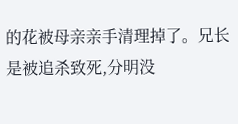的花被母亲亲手清理掉了。兄长是被追杀致死,分明没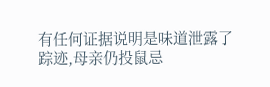有任何证据说明是味道泄露了踪迹,母亲仍投鼠忌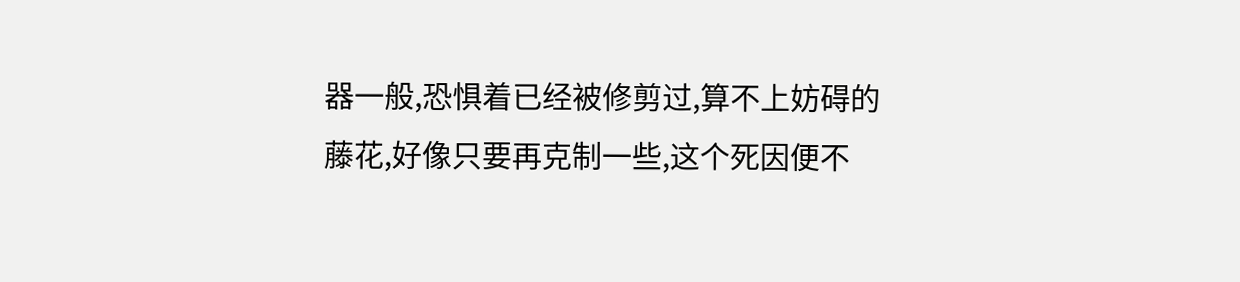器一般,恐惧着已经被修剪过,算不上妨碍的藤花,好像只要再克制一些,这个死因便不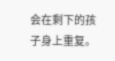会在剩下的孩子身上重复。